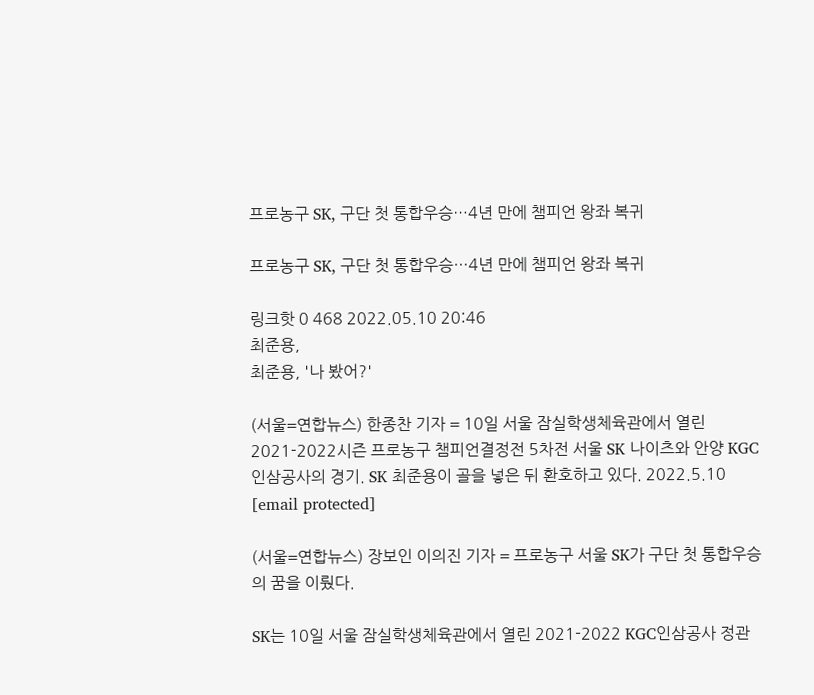프로농구 SK, 구단 첫 통합우승…4년 만에 챔피언 왕좌 복귀

프로농구 SK, 구단 첫 통합우승…4년 만에 챔피언 왕좌 복귀

링크핫 0 468 2022.05.10 20:46
최준용,
최준용, '나 봤어?'

(서울=연합뉴스) 한종찬 기자 = 10일 서울 잠실학생체육관에서 열린 2021-2022시즌 프로농구 챔피언결정전 5차전 서울 SK 나이츠와 안양 KGC 인삼공사의 경기. SK 최준용이 골을 넣은 뒤 환호하고 있다. 2022.5.10 [email protected]

(서울=연합뉴스) 장보인 이의진 기자 = 프로농구 서울 SK가 구단 첫 통합우승의 꿈을 이뤘다.

SK는 10일 서울 잠실학생체육관에서 열린 2021-2022 KGC인삼공사 정관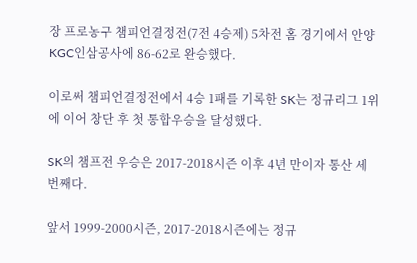장 프로농구 챔피언결정전(7전 4승제) 5차전 홈 경기에서 안양 KGC인삼공사에 86-62로 완승했다.

이로써 챔피언결정전에서 4승 1패를 기록한 SK는 정규리그 1위에 이어 창단 후 첫 통합우승을 달성했다.

SK의 챔프전 우승은 2017-2018시즌 이후 4년 만이자 통산 세 번째다.

앞서 1999-2000시즌, 2017-2018시즌에는 정규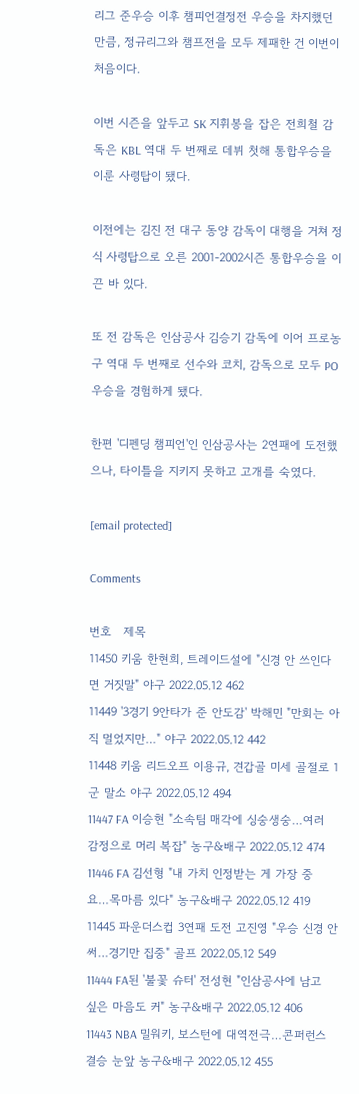리그 준우승 이후 챔피언결정전 우승을 차지했던 만큼, 정규리그와 챔프전을 모두 제패한 건 이번이 처음이다.

이번 시즌을 앞두고 SK 지휘봉을 잡은 전희철 감독은 KBL 역대 두 번째로 데뷔 첫해 통합우승을 이룬 사령탑이 됐다.

이전에는 김진 전 대구 동양 감독이 대행을 거쳐 정식 사령탑으로 오른 2001-2002시즌 통합우승을 이끈 바 있다.

또 전 감독은 인삼공사 김승기 감독에 이어 프로농구 역대 두 번째로 선수와 코치, 감독으로 모두 PO 우승을 경험하게 됐다.

한편 '디펜딩 챔피언'인 인삼공사는 2연패에 도전했으나, 타이틀을 지키지 못하고 고개를 숙였다.

[email protected]

Comments

번호   제목
11450 키움 한현희, 트레이드설에 "신경 안 쓰인다면 거짓말" 야구 2022.05.12 462
11449 '3경기 9안타가 준 안도감' 박해민 "만회는 아직 멀었지만…" 야구 2022.05.12 442
11448 키움 리드오프 이용규, 견갑골 미세 골절로 1군 말소 야구 2022.05.12 494
11447 FA 이승현 "소속팀 매각에 싱숭생숭…여러 감정으로 머리 복잡" 농구&배구 2022.05.12 474
11446 FA 김선형 "내 가치 인정받는 게 가장 중요…목마름 있다" 농구&배구 2022.05.12 419
11445 파운더스컵 3연패 도전 고진영 "우승 신경 안 써…경기만 집중" 골프 2022.05.12 549
11444 FA된 '불꽃 슈터' 전성현 "인삼공사에 남고 싶은 마음도 커" 농구&배구 2022.05.12 406
11443 NBA 밀워키, 보스턴에 대역전극…콘퍼런스 결승 눈앞 농구&배구 2022.05.12 455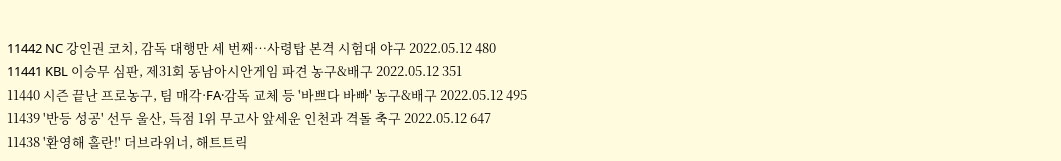11442 NC 강인권 코치, 감독 대행만 세 번째…사령탑 본격 시험대 야구 2022.05.12 480
11441 KBL 이승무 심판, 제31회 동남아시안게임 파견 농구&배구 2022.05.12 351
11440 시즌 끝난 프로농구, 팀 매각·FA·감독 교체 등 '바쁘다 바빠' 농구&배구 2022.05.12 495
11439 '반등 성공' 선두 울산, 득점 1위 무고사 앞세운 인천과 격돌 축구 2022.05.12 647
11438 '환영해 홀란!' 더브라위너, 해트트릭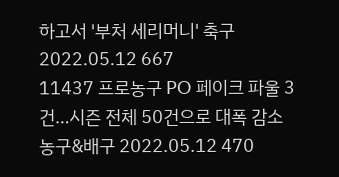하고서 '부처 세리머니' 축구 2022.05.12 667
11437 프로농구 PO 페이크 파울 3건…시즌 전체 50건으로 대폭 감소 농구&배구 2022.05.12 470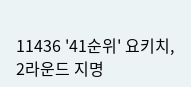11436 '41순위' 요키치, 2라운드 지명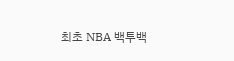최초 NBA 백투백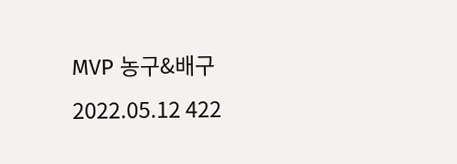MVP 농구&배구 2022.05.12 422